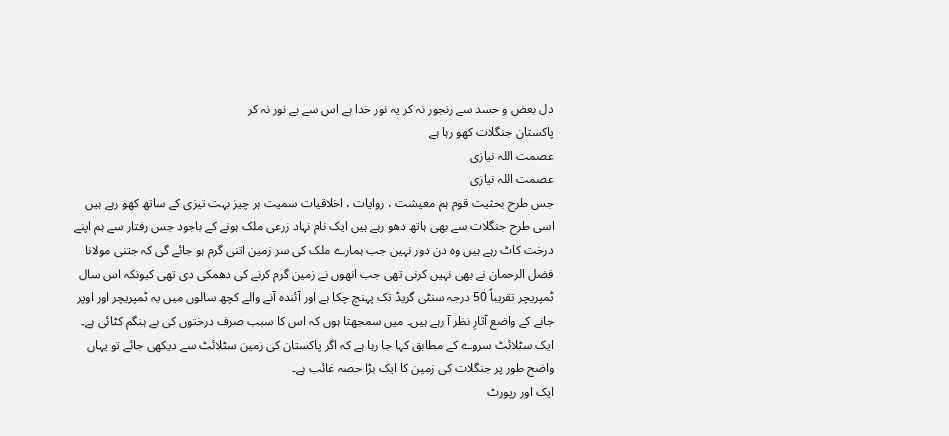دل بعض و حسد سے رنجور نہ کر یہ نور خدا ہے اس سے بے نور نہ کر
پاکستان جنگلات کھو رہا ہے
عصمت اللہ نیازی
عصمت اللہ نیازی
جس طرح بحثیت قوم ہم معیشت ، روایات ، اخلاقیات سمیت ہر چیز بہت تیزی کے ساتھ کھو رہے ہیں اسی طرح جنگلات سے بھی ہاتھ دھو رہے ہیں ایک نام نہاد زرعی ملک ہونے کے باجود جس رفتار سے ہم اپنے درخت کاٹ رہے ہیں وہ دن دور نہیں جب ہمارے ملک کی سر زمین اتنی گرم ہو جائے گی کہ جتنی مولانا فضل الرحمان نے بھی نہیں کرنی تھی جب انھوں نے زمین گرم کرنے کی دھمکی دی تھی کیونکہ اس سال ٹمپریچر تقریباً 50 درجہ سنٹی گریڈ تک پہنچ چکا ہے اور آئندہ آنے والے کچھ سالوں میں یہ ٹمپریچر اور اوپر جانے کے واضع آثارِ نظر آ رہے ہیں۔ میں سمجھتا ہوں کہ اس کا سبب صرف درختوں کی بے ہنگم کٹائی ہے۔ ایک سٹلائٹ سروے کے مطابق کہا جا رہا ہے کہ اگر پاکستان کی زمین سٹلائٹ سے دیکھی جائے تو یہاں واضح طور پر جنگلات کی زمین کا ایک بڑا حصہ غائب ہے۔
ایک اور رپورٹ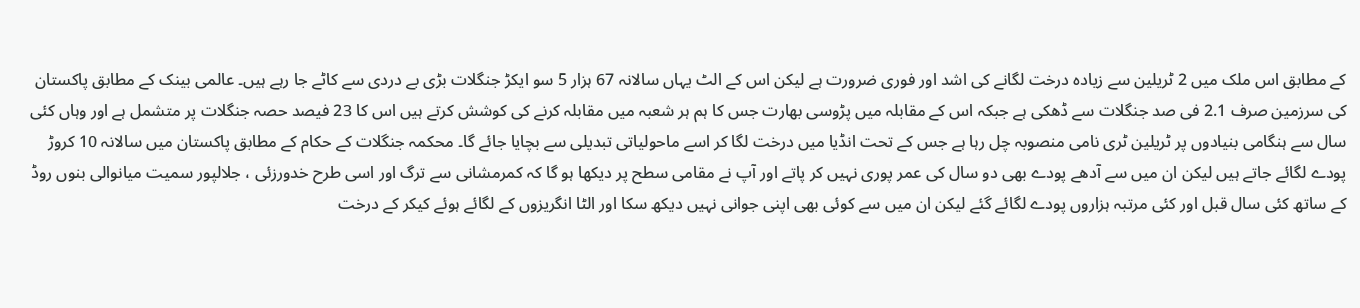کے مطابق اس ملک میں 2 ٹریلین سے زیادہ درخت لگانے کی اشد اور فوری ضرورت ہے لیکن اس کے الٹ یہاں سالانہ 67 ہزار 5 سو ایکڑ جنگلات بڑی بے دردی سے کاٹے جا رہے ہیں۔ عالمی بینک کے مطابق پاکستان کی سرزمین صرف 2.1 فی صد جنگلات سے ڈھکی ہے جبکہ اس کے مقابلہ میں پڑوسی بھارت جس کا ہم ہر شعبہ میں مقابلہ کرنے کی کوشش کرتے ہیں اس کا 23 فیصد حصہ جنگلات پر متشمل ہے اور وہاں کئی سال سے ہنگامی بنیادوں پر ٹریلین ٹری نامی منصوبہ چل رہا ہے جس کے تحت انڈیا میں درخت لگا کر اسے ماحولیاتی تبدیلی سے بچایا جائے گا۔ محکمہ جنگلات کے حکام کے مطابق پاکستان میں سالانہ 10 کروڑ پودے لگائے جاتے ہیں لیکن ان میں سے آدھے پودے بھی دو سال کی عمر پوری نہیں کر پاتے اور آپ نے مقامی سطح پر دیکھا ہو گا کہ کمرمشانی سے ترگ اور اسی طرح خدورزئی ، جلالپور سمیت میانوالی بنوں روڈ کے ساتھ کئی سال قبل اور کئی مرتبہ ہزاروں پودے لگائے گئے لیکن ان میں سے کوئی بھی اپنی جوانی نہیں دیکھ سکا اور الٹا انگریزوں کے لگائے ہوئے کیکر کے درخت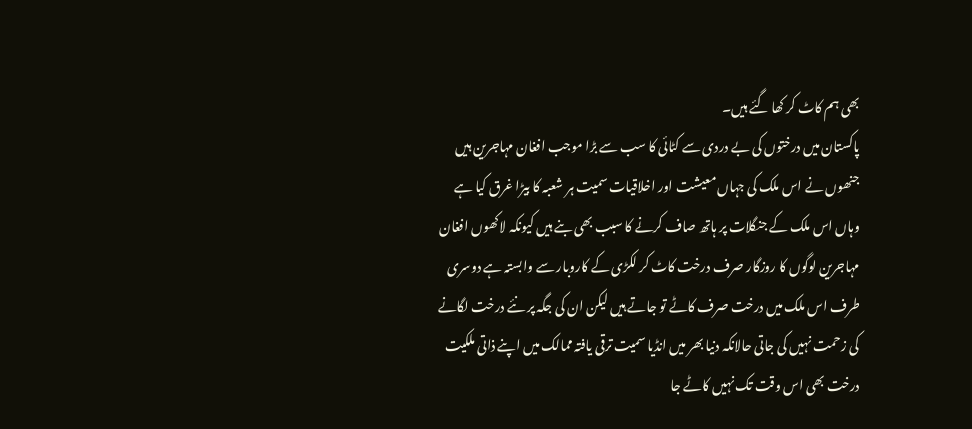بھی ہم کاٹ کر کھا گئے ہیں۔
پاکستان میں درختوں کی بے دردی سے کٹائی کا سب سے بڑا موجب افغان مہاجرین ہیں جنھوں نے اس ملک کی جہاں معیشت اور اخلاقیات سمیت ہر شعبہ کا بیڑا غرق کیا ہے وہاں اس ملک کے جنگلات پر ہاتھ صاف کرنے کا سبب بھی بنے ہیں کیونکہ لاکھوں افغان مہاجرین لوگوں کا روزگار صرف درخت کاٹ کر لکڑی کے کاروبار سے وابستہ ہے دوسری طرف اس ملک میں درخت صرف کاٹے تو جاتے ہیں لیکن ان کی جگہ پر نئے درخت لگانے کی زحمت نہیں کی جاتی حالانکہ دنیا بھر میں انڈیا سمیت ترقی یافتہ ممالک میں اپنے ذاتی ملکیت درخت بھی اس وقت تک نہیں کاٹے جا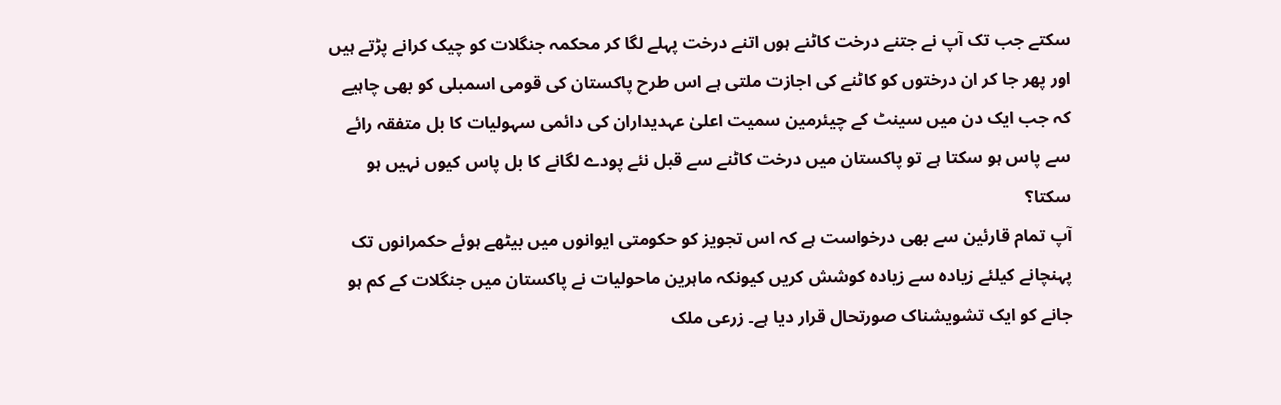سکتے جب تک آپ نے جتنے درخت کاٹنے ہوں اتنے درخت پہلے لگا کر محکمہ جنگلات کو چیک کرانے پڑتے ہیں اور پھر جا کر ان درختوں کو کاٹنے کی اجازت ملتی ہے اس طرح پاکستان کی قومی اسمبلی کو بھی چاہیے کہ جب ایک دن میں سینٹ کے چیئرمین سمیت اعلیٰ عہدیداران کی دائمی سہولیات کا بل متفقہ رائے سے پاس ہو سکتا ہے تو پاکستان میں درخت کاٹنے سے قبل نئے پودے لگانے کا بل پاس کیوں نہیں ہو سکتا؟
آپ تمام قارئین سے بھی درخواست ہے کہ اس تجویز کو حکومتی ایوانوں میں بیٹھے ہوئے حکمرانوں تک پہنچانے کیلئے زیادہ سے زیادہ کوشش کریں کیونکہ ماہرین ماحولیات نے پاکستان میں جنگلات کے کم ہو جانے کو ایک تشویشناک صورتحال قرار دیا ہے۔ زرعی ملک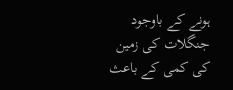ہونے کے باوجود جنگلات کی زمین کی کمی کے باعث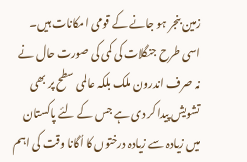زمین بنجر ہو جانے کے قومی امکانات ہیں۔ اسی طرح جنگلات کی کمی کی صورت حال نے نہ صرف اندرون ملک بلکہ عالمی سطح پر بھی تشویش پیدا کر دی ہے جس کے لئے پاکستان میں زیادہ سے زیادہ درختوں کا اُگانا وقت کی اہم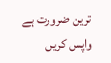ترین ضرورت ہے
واپس کریں